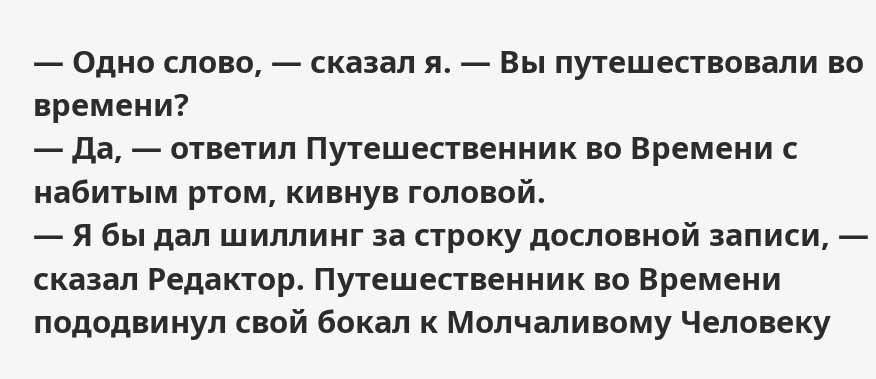— Одно слово, — сказал я. — Вы путешествовали во времени?
— Да, — ответил Путешественник во Времени с набитым ртом, кивнув головой.
— Я бы дал шиллинг за строку дословной записи, — сказал Редактор. Путешественник во Времени пододвинул свой бокал к Молчаливому Человеку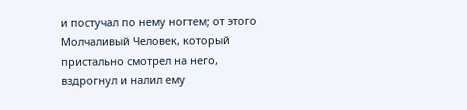и постучал по нему ногтем; от этого Молчаливый Человек, который пристально смотрел на него, вздрогнул и налил ему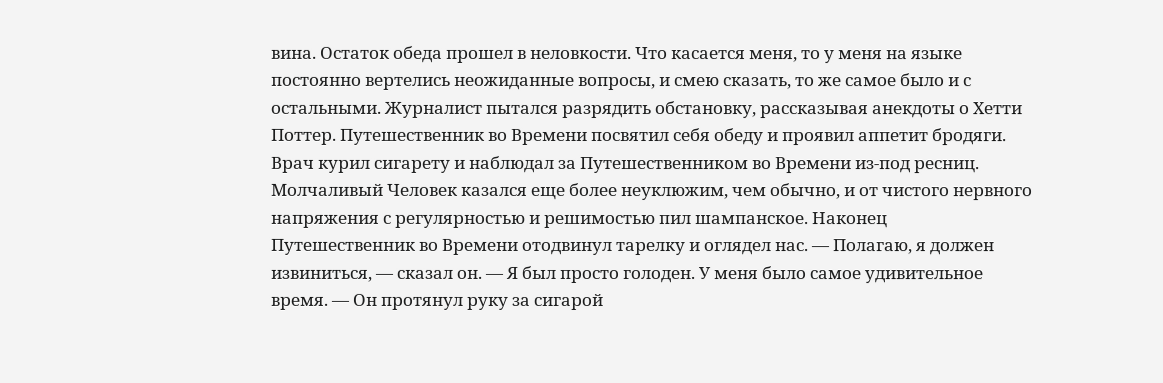вина. Остаток обеда прошел в неловкости. Что касается меня, то у меня на языке постоянно вертелись неожиданные вопросы, и смею сказать, то же самое было и с остальными. Журналист пытался разрядить обстановку, рассказывая анекдоты о Хетти Поттер. Путешественник во Времени посвятил себя обеду и проявил аппетит бродяги. Врач курил сигарету и наблюдал за Путешественником во Времени из-под ресниц. Молчаливый Человек казался еще более неуклюжим, чем обычно, и от чистого нервного напряжения с регулярностью и решимостью пил шампанское. Наконец Путешественник во Времени отодвинул тарелку и оглядел нас. — Полагаю, я должен извиниться, — сказал он. — Я был просто голоден. У меня было самое удивительное время. — Он протянул руку за сигарой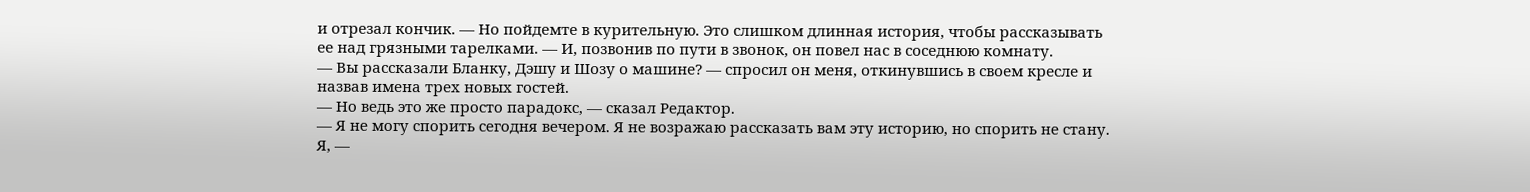и отрезал кончик. — Но пойдемте в курительную. Это слишком длинная история, чтобы рассказывать ее над грязными тарелками. — И, позвонив по пути в звонок, он повел нас в соседнюю комнату.
— Вы рассказали Бланку, Дэшу и Шозу о машине? — спросил он меня, откинувшись в своем кресле и назвав имена трех новых гостей.
— Но ведь это же просто парадокс, — сказал Редактор.
— Я не могу спорить сегодня вечером. Я не возражаю рассказать вам эту историю, но спорить не стану. Я, —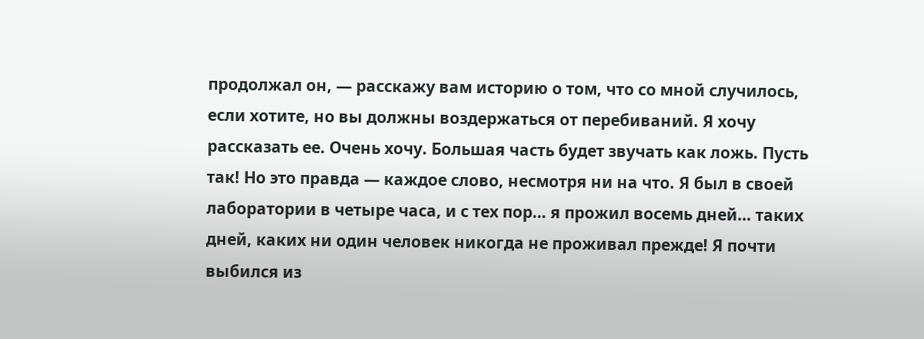продолжал он, — расскажу вам историю о том, что со мной случилось, если хотите, но вы должны воздержаться от перебиваний. Я хочу рассказать ее. Очень хочу. Большая часть будет звучать как ложь. Пусть так! Но это правда — каждое слово, несмотря ни на что. Я был в своей лаборатории в четыре часа, и с тех пор… я прожил восемь дней… таких дней, каких ни один человек никогда не проживал прежде! Я почти выбился из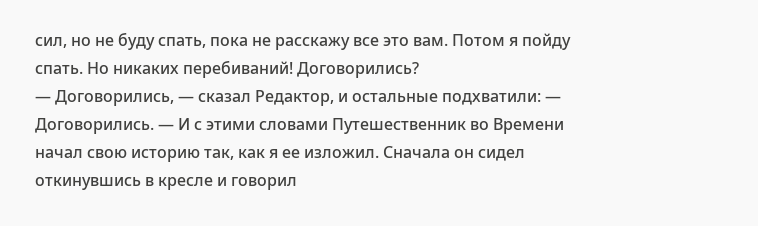сил, но не буду спать, пока не расскажу все это вам. Потом я пойду спать. Но никаких перебиваний! Договорились?
— Договорились, — сказал Редактор, и остальные подхватили: — Договорились. — И с этими словами Путешественник во Времени начал свою историю так, как я ее изложил. Сначала он сидел откинувшись в кресле и говорил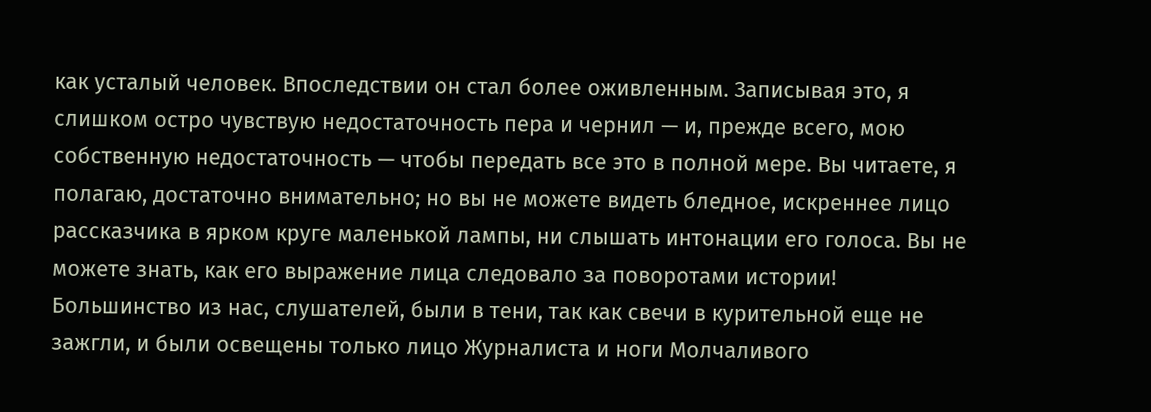как усталый человек. Впоследствии он стал более оживленным. Записывая это, я слишком остро чувствую недостаточность пера и чернил — и, прежде всего, мою собственную недостаточность — чтобы передать все это в полной мере. Вы читаете, я полагаю, достаточно внимательно; но вы не можете видеть бледное, искреннее лицо рассказчика в ярком круге маленькой лампы, ни слышать интонации его голоса. Вы не можете знать, как его выражение лица следовало за поворотами истории! Большинство из нас, слушателей, были в тени, так как свечи в курительной еще не зажгли, и были освещены только лицо Журналиста и ноги Молчаливого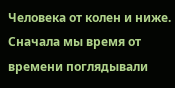Человека от колен и ниже. Сначала мы время от времени поглядывали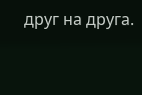друг на друга.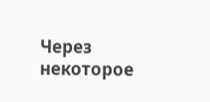Через некоторое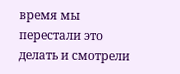время мы перестали это делать и смотрели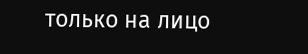только на лицо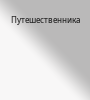Путешественника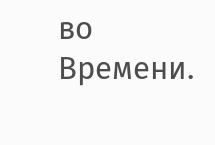во Времени.